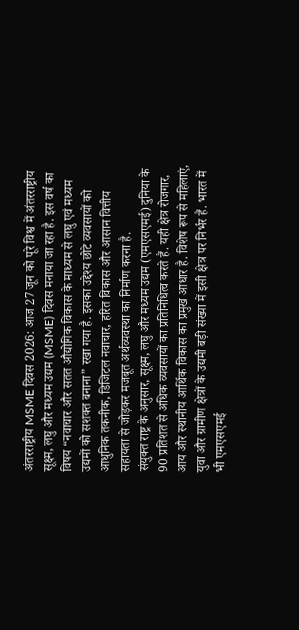अंतरराष्ट्रीय MSME दिवस 2026: आज 27 जून को पूरे विश्व में अंतरराष्ट्रीय सूक्ष्म, लघु और मध्यम उद्यम (MSME) दिवस मनाया जा रहा है. इस वर्ष का विषय “नवाचार और सतत औद्योगिक विकास के माध्यम से लघु एवं मध्यम उद्यमों को सशक्त बनाना” रखा गया है. इसका उद्देश्य छोटे व्यवसायों को आधुनिक तकनीक, डिजिटल नवाचार, हरित विकास और आसान वित्तीय सहायता से जोड़कर मजबूत अर्थव्यवस्था का निर्माण करना है.
संयुक्त राष्ट्र के अनुसार, सूक्ष्म, लघु और मध्यम उद्यम (एमएसएमई) दुनिया के 90 प्रतिशत से अधिक व्यवसायों का प्रतिनिधित्व करते हैं. यही क्षेत्र रोजगार, आय और स्थानीय आर्थिक विकास का प्रमुख आधार है. विशेष रूप से महिलाएं, युवा और ग्रामीण क्षेत्रों के उद्यमी बड़ी संख्या में इसी क्षेत्र पर निर्भर हैं. भारत में भी एमएसएमई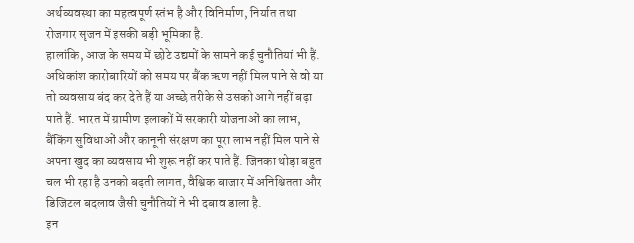अर्थव्यवस्था का महत्वपूर्ण स्तंभ है और विनिर्माण, निर्यात तथा रोजगार सृजन में इसकी बड़ी भूमिका है.
हालांकि, आज के समय में छोटे उद्यमों के सामने कई चुनौतियां भी हैं. अधिकांश कारोबारियों को समय पर बैंक ऋण नहीं मिल पाने से वो या तो व्यवसाय बंद कर देते हैं या अच्छे तरीके से उसको आगे नहीं बढ़ा पाते हैं. भारत में ग्रामीण इलाकों में सरकारी योजनाओं का लाभ, बैंकिंग सुविधाओं और कानूनी संरक्षण का पूरा लाभ नहीं मिल पाने से अपना खुद का व्यवसाय भी शुरू नहीं कर पाते हैं. जिनका थोड़ा बहुत चल भी रहा है उनको बढ़ती लागत, वैश्विक बाजार में अनिश्चितता और डिजिटल बदलाव जैसी चुनौतियों ने भी दबाव डाला है.
इन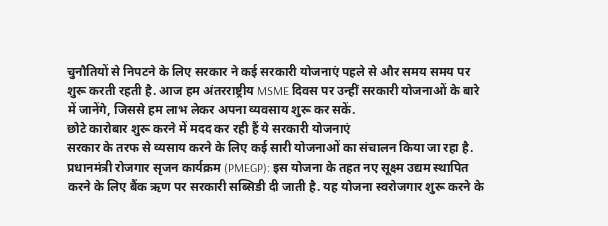चुनौतियों से निपटने के लिए सरकार ने कई सरकारी योजनाएं पहले से और समय समय पर शुरू करती रहती है. आज हम अंतरराष्ट्रीय MSME दिवस पर उन्हीं सरकारी योजनाओं के बारे में जानेंगे, जिससे हम लाभ लेकर अपना व्यवसाय शुरू कर सकें.
छोटे कारोबार शुरू करने में मदद कर रही हैं ये सरकारी योजनाएं
सरकार के तरफ से व्यसाय करने के लिए कई सारी योजनाओं का संचालन किया जा रहा है.
प्रधानमंत्री रोजगार सृजन कार्यक्रम (PMEGP): इस योजना के तहत नए सूक्ष्म उद्यम स्थापित करने के लिए बैंक ऋण पर सरकारी सब्सिडी दी जाती है. यह योजना स्वरोजगार शुरू करने के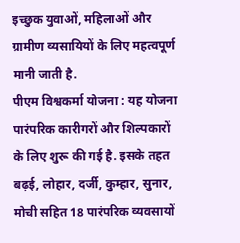इच्छुक युवाओं, महिलाओं और ग्रामीण व्यसायियों के लिए महत्वपूर्ण मानी जाती है.
पीएम विश्वकर्मा योजना : यह योजना पारंपरिक कारीगरों और शिल्पकारों के लिए शुरू की गई है. इसके तहत बढ़ई, लोहार, दर्जी, कुम्हार, सुनार, मोची सहित 18 पारंपरिक व्यवसायों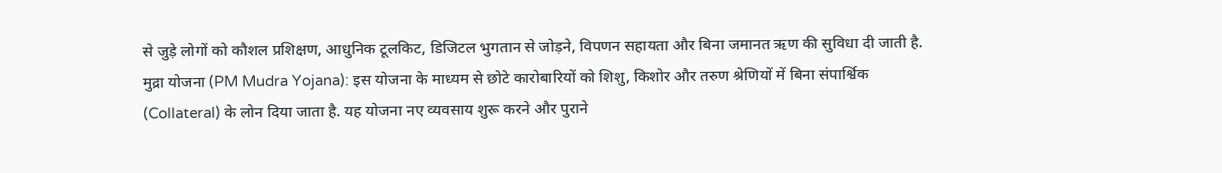से जुड़े लोगों को कौशल प्रशिक्षण, आधुनिक टूलकिट, डिजिटल भुगतान से जोड़ने, विपणन सहायता और बिना जमानत ऋण की सुविधा दी जाती है.
मुद्रा योजना (PM Mudra Yojana): इस योजना के माध्यम से छोटे कारोबारियों को शिशु, किशोर और तरुण श्रेणियों में बिना संपार्श्विक (Collateral) के लोन दिया जाता है. यह योजना नए व्यवसाय शुरू करने और पुराने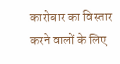कारोबार का विस्तार करने वालों के लिए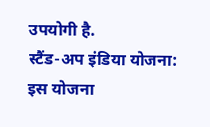उपयोगी है.
स्टैंड-अप इंडिया योजना: इस योजना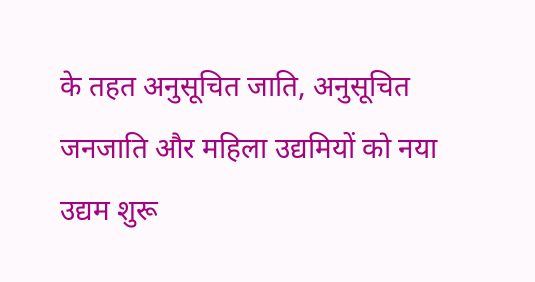के तहत अनुसूचित जाति, अनुसूचित जनजाति और महिला उद्यमियों को नया उद्यम शुरू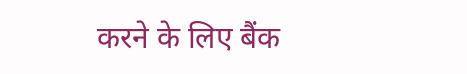करने के लिए बैंक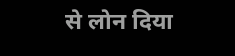से लोन दिया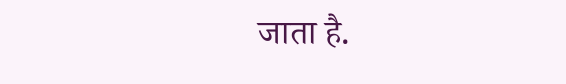जाता है.